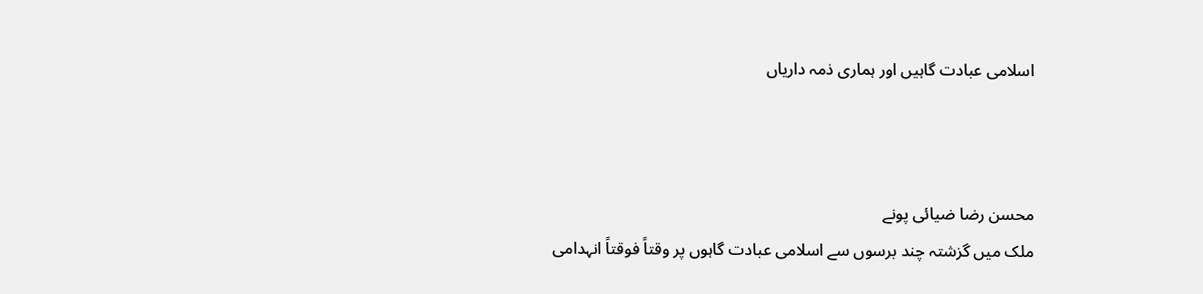اسلامی عبادت گاہیں اور ہماری ذمہ داریاں



محسن رضا ضیائی پونے
ملک میں گزشتہ چند برسوں سے اسلامی عبادت گاہوں پر وقتاً فوقتاً انہدامی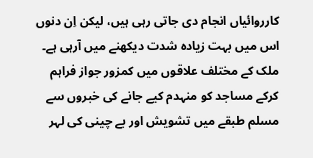کارروائیاں انجام دی جاتی رہی ہیں، لیکن اِن دنوں اس میں بہت زیادہ شدت دیکھنے میں آرہی ہے۔ ملک کے مختلف علاقوں میں کمزور جواز فراہم کرکے مساجد کو منہدم کیے جانے کی خبروں سے مسلم طبقے میں تشویش اور بے چینی کی لہر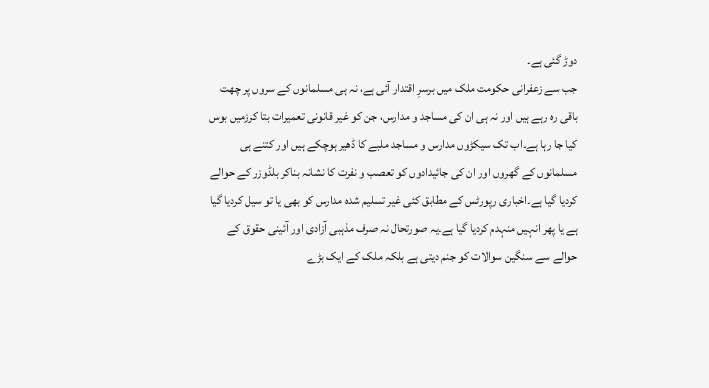دوڑ گئی ہے۔
جب سے زعفرانی حکومت ملک میں برسرِ اقتدار آئی ہے، نہ ہی مسلمانوں کے سروں پر چھت باقی رہ رہے ہیں اور نہ ہی ان کی مساجد و مدارس، جن کو غیر قانونی تعمیرات بتا کرزمیں بوس کیا جا رہا ہے۔اب تک سیکڑوں مدارس و مساجد ملبے کا ڈھیر ہوچکے ہیں اور کتنے ہی مسلمانوں کے گھروں اور ان کی جائیدادوں کو تعصب و نفرت کا نشانہ بناکر بلڈوزر کے حوالے کردیا گیا ہے۔اخباری رپورٹس کے مطابق کئی غیر تسلیم شدہ مدارس کو بھی یا تو سیل کردیا گیا ہے یا پھر انہیں منہدم کردیا گیا ہے۔یہ صورتحال نہ صرف مذہبی آزادی اور آئینی حقوق کے حوالے سے سنگین سوالات کو جنم دیتی ہے بلکہ ملک کے ایک بڑے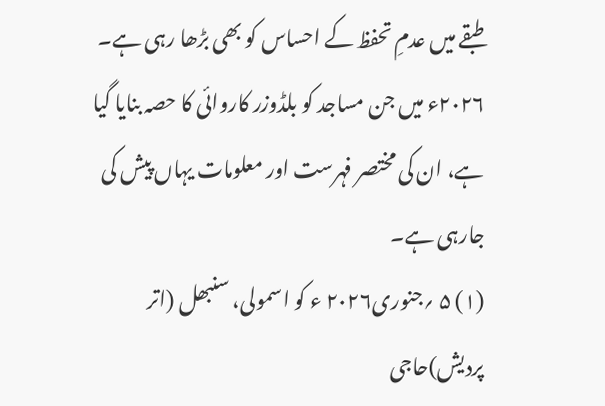طبقے میں عدمِ تحفظ کے احساس کو بھی بڑھا رہی ہے۔
۲۰۲۶ء میں جن مساجد کو بلڈوزر کاروائی کا حصہ بنایا گیا ہے، ان کی مختصر فہرست اور معلومات یہاں پیش کی جارہی ہے۔
(۱) ۵ ؍جنوری۲۰۲۶ ء کو اسمولی، سنبھل (اتر پردیش)حاجی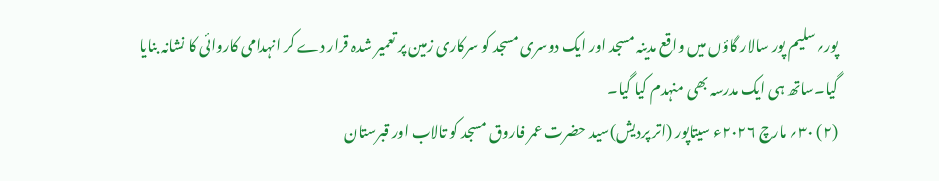پور؍سلیم پور سالار گاؤں میں واقع مدینہ مسجد اور ایک دوسری مسجد کو سرکاری زمین پر تعمیر شدہ قرار دے کر انہدامی کاروائی کا نشانہ بنایا گیا۔ساتھ ہی ایک مدرسہ بھی منہدم کیا گیا۔
(۲) ۳۰؍ مارچ ۲۰۲۶ء سیتاپور (اتر پردیش)سید حضرت عمر فاروق مسجد کو تالاب اور قبرستان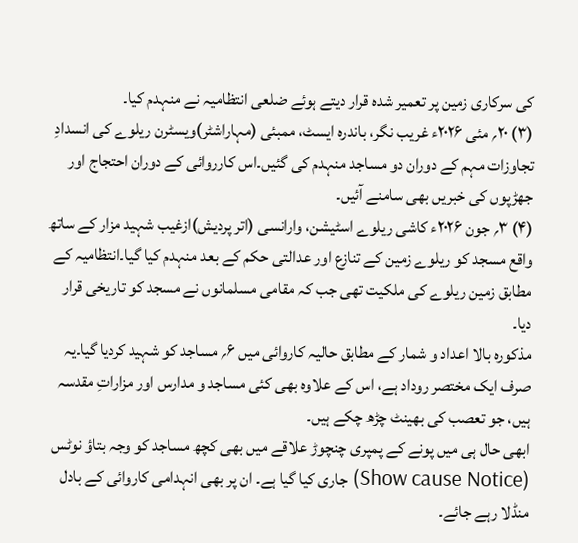کی سرکاری زمین پر تعمیر شدہ قرار دیتے ہوئے ضلعی انتظامیہ نے منہدم کیا۔
(۳) ۲۰؍ مئی ۲۰۲۶ء غریب نگر، باندرہ ایسٹ، ممبئی (مہاراشٹر)ویسٹرن ریلوے کی انسدادِ تجاوزات مہم کے دوران دو مساجد منہدم کی گئیں۔اس کارروائی کے دوران احتجاج اور جھڑپوں کی خبریں بھی سامنے آئیں۔
(۴) ۳؍ جون ۲۰۲۶ء کاشی ریلوے اسٹیشن، وارانسی (اتر پردیش)ازغیب شہید مزار کے ساتھ واقع مسجد کو ریلوے زمین کے تنازع اور عدالتی حکم کے بعد منہدم کیا گیا۔انتظامیہ کے مطابق زمین ریلوے کی ملکیت تھی جب کہ مقامی مسلمانوں نے مسجد کو تاریخی قرار دیا۔
مذکورہ بالا اعداد و شمار کے مطابق حالیہ کاروائی میں ۶؍ مساجد کو شہید کردیا گیا۔یہ صرف ایک مختصر روداد ہے، اس کے علاوہ بھی کئی مساجد و مدارس اور مزاراتِ مقدسہ ہیں، جو تعصب کی بھینٹ چڑھ چکے ہیں۔
ابھی حال ہی میں پونے کے پمپری چنچوڑ علاقے میں بھی کچھ مساجد کو وجہ بتاؤ نوٹس (Show cause Notice) جاری کیا گیا ہے۔ ان پر بھی انہدامی کاروائی کے بادل منڈلا رہے جائے۔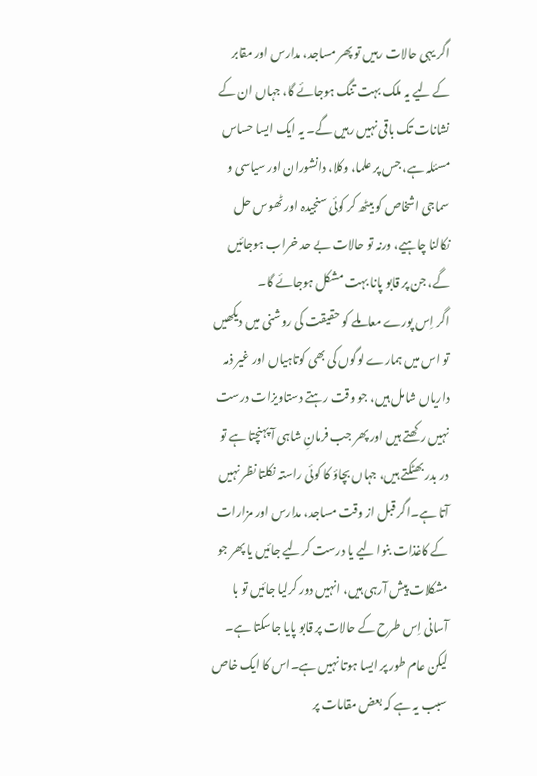اگر یہی حالات رہیں تو پھر مساجد، مدارس اور مقابر کے لیے یہ ملک بہت تنگ ہوجائے گا، جہاں ان کے نشانات تک باقی نہیں رہیں گے۔ یہ ایک ایسا حساس مسئلہ ہے، جس پر علما، وکلا، دانشوران اور سیاسی و سماجی اشخاص کو بیٹھ کر کوئی سنجیدہ اور ٹھوس حل نکالنا چاہیے، ورنہ تو حالات بے حد خراب ہوجائیں گے، جن پر قابو پانا بہت مشکل ہوجائے گا۔
اگر اِس پورے معاملے کو حقیقت کی روشنی میں دیکھیں تو اس میں ہمارے لوگوں کی بھی کوتاہیاں اور غیر ذمہ داریاں شامل ہیں، جو وقت رہتے دستاویزات درست نہیں رکھتے ہیں اور پھر جب فرمانِ شاہی آ پہنچتا ہے تو در بدر بھٹکتے ہیں، جہاں بچاؤ کا کوئی راستہ نکلتا نظر نہیں آتا ہے۔اگر قبل از وقت مساجد، مدارس اور مزارات کے کاغذات بنوا لیے یا درست کرلیے جائیں یا پھر جو مشکلات پیش آرہی ہیں، انہیں دور کرلیا جائیں تو با آسانی اِس طرح کے حالات پر قابو پایا جاسکتا ہے۔ لیکن عام طور پر ایسا ہوتا نہیں ہے۔اس کا ایک خاص سبب یہ ہے کہ بعض مقامات پر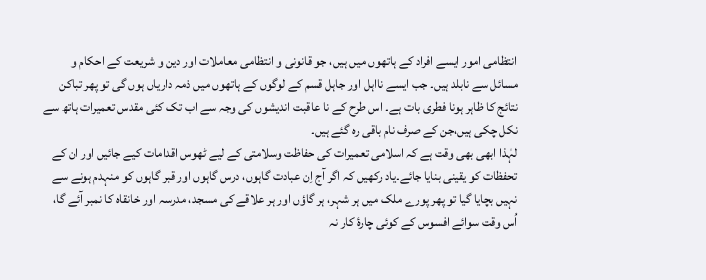انتظامی امور ایسے افراد کے ہاتھوں میں ہیں، جو قانونی و انتظامی معاملات اور دین و شریعت کے احکام و مسائل سے نابلد ہیں۔ جب ایسے نااہل اور جاہل قسم کے لوگوں کے ہاتھوں میں ذمہ داریاں ہوں گی تو پھر تباکن نتائج کا ظاہر ہونا فطری بات ہے۔ اس طرح کے نا عاقبت اندیشوں کی وجہ سے اب تک کئی مقدس تعمیرات ہاتھ سے نکل چکی ہیں،جن کے صرف نام باقی رہ گئے ہیں۔
لہٰذا ابھی بھی وقت ہے کہ اسلامی تعمیرات کی حفاظت وسلامتی کے لیے ٹھوس اقدامات کیے جائیں اور ان کے تحفظات کو یقینی بنایا جائے۔یاد رکھیں کہ اگر آج اِن عبادت گاہوں، درس گاہوں اور قبر گاہوں کو منہدم ہونے سے نہیں بچایا گیا تو پھر پورے ملک میں ہر شہر، ہر گاؤں اور ہر علاقے کی مسجد، مدرسہ اور خانقاہ کا نمبر آئے گا، اُس وقت سوائے افسوس کے کوئی چارۂ کار نہ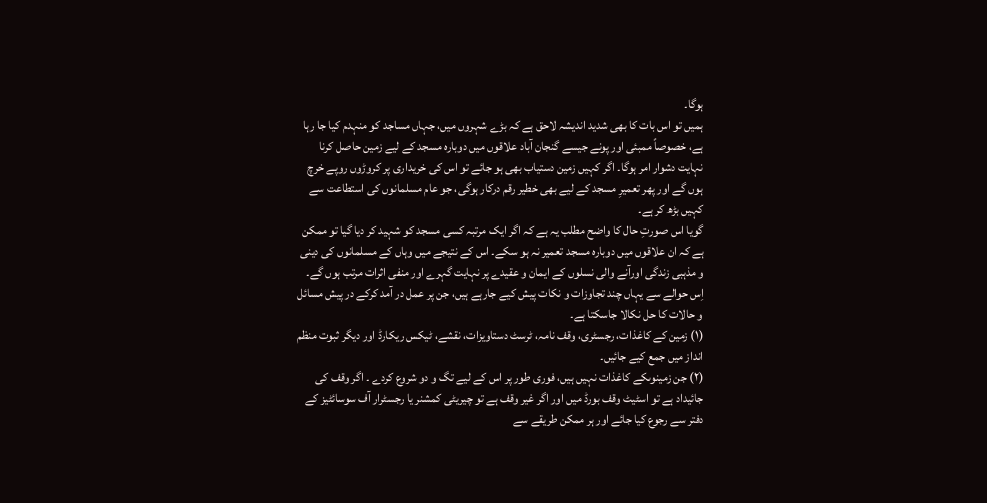ہوگا۔
ہمیں تو اس بات کا بھی شدید اندیشہ لاحق ہے کہ بڑے شہروں میں، جہاں مساجد کو منہدم کیا جا رہا ہے، خصوصاً ممبئی اور پونے جیسے گنجان آباد علاقوں میں دوبارہ مسجد کے لیے زمین حاصل کرنا نہایت دشوار امر ہوگا۔ اگر کہیں زمین دستیاب بھی ہو جائے تو اس کی خریداری پر کروڑوں روپے خرچ ہوں گے اور پھر تعمیرِ مسجد کے لیے بھی خطیر رقم درکار ہوگی، جو عام مسلمانوں کی استطاعت سے کہیں بڑھ کر ہے۔
گویا اس صورتِ حال کا واضح مطلب یہ ہے کہ اگر ایک مرتبہ کسی مسجد کو شہید کر دیا گیا تو ممکن ہے کہ ان علاقوں میں دوبارہ مسجد تعمیر نہ ہو سکے۔ اس کے نتیجے میں وہاں کے مسلمانوں کی دینی و مذہبی زندگی اورآنے والی نسلوں کے ایمان و عقیدے پر نہایت گہرے اور منفی اثرات مرتب ہوں گے۔
اِس حوالے سے یہاں چند تجاوزات و نکات پیش کیے جارہے ہیں، جن پر عمل در آمد کرکے در پیش مسائل و حالات کا حل نکالا جاسکتا ہے۔
(۱) زمین کے کاغذات، رجسٹری، وقف نامہ، ٹرسٹ دستاویزات، نقشے، ٹیکس ریکارڈ اور دیگر ثبوت منظم انداز میں جمع کیے جائیں۔
(۲) جن زمینوںکے کاغذات نہیں ہیں، فوری طور پر اس کے لیے تگ و دو شروع کردے ۔ اگر وقف کی جائیداد ہے تو اسٹیٹ وقف بورڈ میں اور اگر غیر وقف ہے تو چیریٹی کمشنر یا رجسٹرار آف سوسائٹیز کے دفتر سے رجوع کیا جائے اور ہر ممکن طریقے سے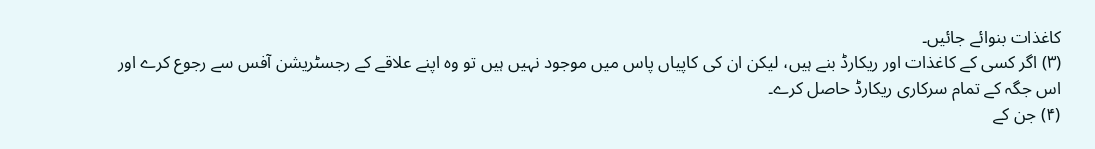کاغذات بنوائے جائیں۔
(۳) اگر کسی کے کاغذات اور ریکارڈ بنے ہیں، لیکن ان کی کاپیاں پاس میں موجود نہیں ہیں تو وہ اپنے علاقے کے رجسٹریشن آفس سے رجوع کرے اور اس جگہ کے تمام سرکاری ریکارڈ حاصل کرے۔
(۴) جن کے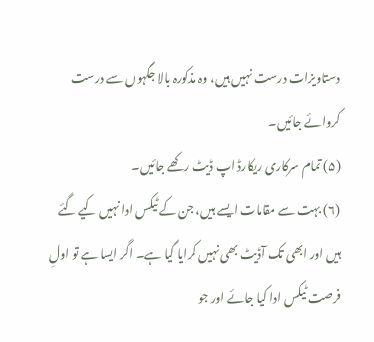دستاویزات درست نہیں ہیں، وہ مذکورہ بالا جگہوں سے درست کروائے جائیں۔
(۵) تمام سرکاری ریکارڈ اپ ڈیٹ رکھے جائیں۔
(۶) بہت سے مقامات ایسے ہیں، جن کے ٹیکس ادا نہیں کیے گئے ہیں اور ابھی تک آڈیٹ بھی نہیں کرایا گیا ہے۔ اگر ایسا ہے تو اولِ فرصت ٹیکس ادا کیا جائے اور جو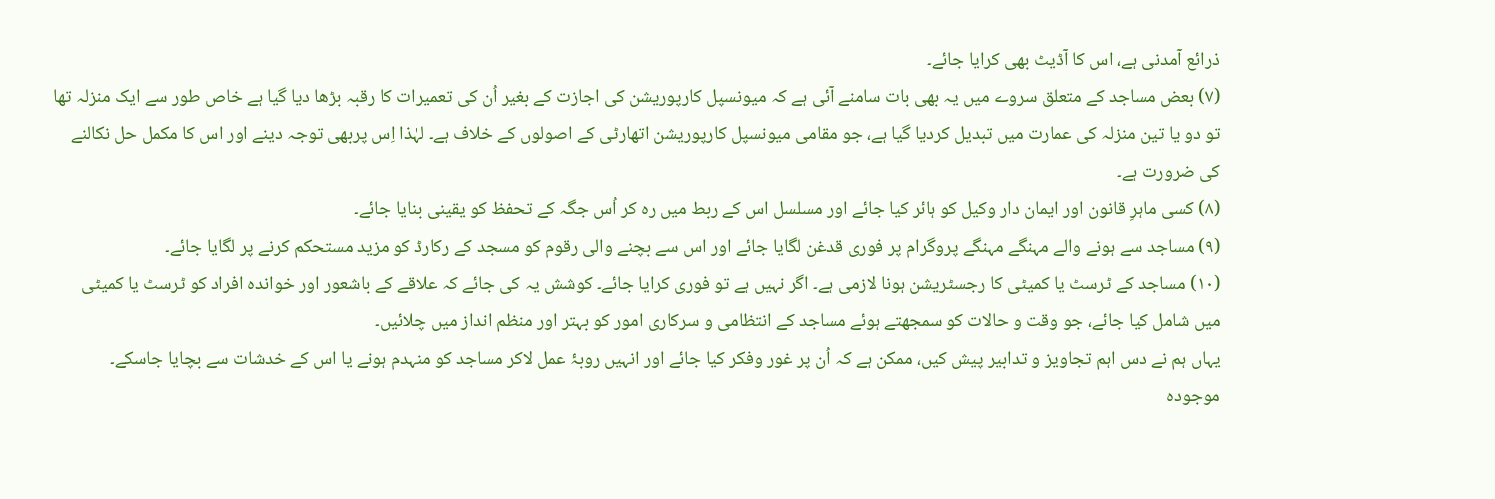ذرائع آمدنی ہے، اس کا آڈیٹ بھی کرایا جائے۔
(۷) بعض مساجد کے متعلق سروے میں یہ بھی بات سامنے آئی ہے کہ میونسپل کارپوریشن کی اجازت کے بغیر اُن کی تعمیرات کا رقبہ بڑھا دیا گیا ہے خاص طور سے ایک منزلہ تھا تو دو یا تین منزلہ کی عمارت میں تبدیل کردیا گیا ہے، جو مقامی میونسپل کارپوریشن اتھارٹی کے اصولوں کے خلاف ہے۔ لہٰذا اِس پربھی توجہ دینے اور اس کا مکمل حل نکالنے کی ضرورت ہے۔
(۸) کسی ماہرِ قانون اور ایمان دار وکیل کو ہائر کیا جائے اور مسلسل اس کے ربط میں رہ کر اُس جگہ کے تحفظ کو یقینی بنایا جائے۔
(۹) مساجد سے ہونے والے مہنگے مہنگے پروگرام پر فوری قدغن لگایا جائے اور اس سے بچنے والی رقوم کو مسجد کے رکارڈ کو مزید مستحکم کرنے پر لگایا جائے۔
(۱۰) مساجد کے ٹرسٹ یا کمیٹی کا رجسٹریشن ہونا لازمی ہے۔ اگر نہیں ہے تو فوری کرایا جائے۔ کوشش یہ کی جائے کہ علاقے کے باشعور اور خواندہ افراد کو ٹرسٹ یا کمیٹی میں شامل کیا جائے، جو وقت و حالات کو سمجھتے ہوئے مساجد کے انتظامی و سرکاری امور کو بہتر اور منظم انداز میں چلائیں۔
یہاں ہم نے دس اہم تجاویز و تدابیر پیش کیں، ممکن ہے کہ اُن پر غور وفکر کیا جائے اور انہیں روبۂ عمل لاکر مساجد کو منہدم ہونے یا اس کے خدشات سے بچایا جاسکے۔
موجودہ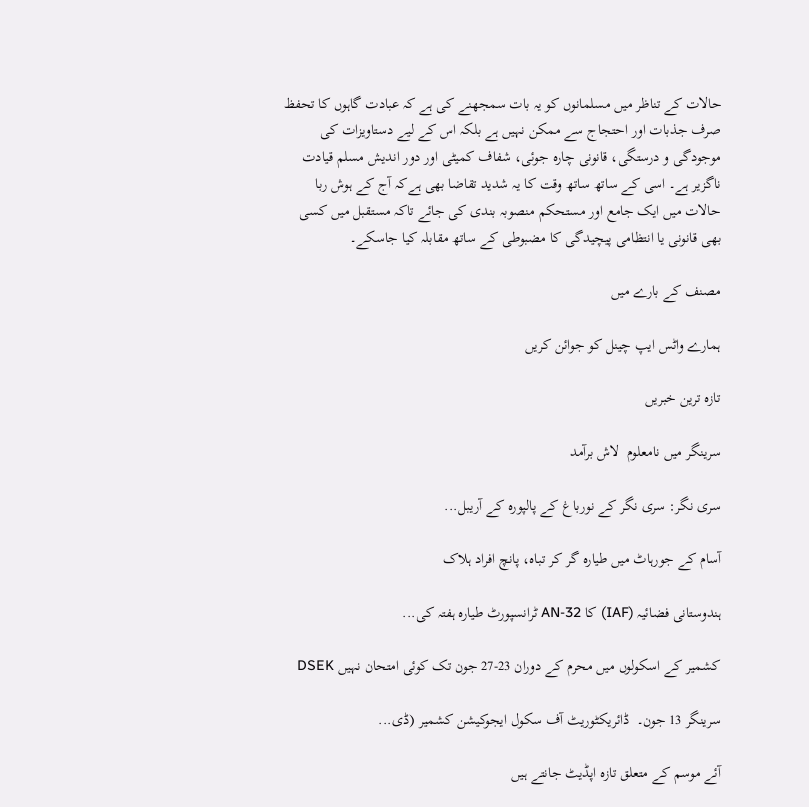حالات کے تناظر میں مسلمانوں کو یہ بات سمجھنے کی ہے کہ عبادت گاہوں کا تحفظ صرف جذبات اور احتجاج سے ممکن نہیں ہے بلکہ اس کے لیے دستاویزات کی موجودگی و درستگی، قانونی چارہ جوئی، شفاف کمیٹی اور دور اندیش مسلم قیادت ناگزیر ہے۔ اسی کے ساتھ ساتھ وقت کا یہ شدید تقاضا بھی ہےکہ آج کے ہوش ربا حالات میں ایک جامع اور مستحکم منصوبہ بندی کی جائے تاکہ مستقبل میں کسی بھی قانونی یا انتظامی پیچیدگی کا مضبوطی کے ساتھ مقابلہ کیا جاسکے۔

مصنف کے بارے میں

ہمارے واٹس ایپ چینل کو جوائن کریں

تازہ ترین خبریں

سرینگر میں نامعلوم  لاش برآمد

سری نگر: سری نگر کے نورباغ کے پالپورہ کے آریبل...

آسام کے جورہاٹ میں طیارہ گر کر تباہ، پانچ افراد ہلاک

ہندوستانی فضائیہ (IAF) کا AN-32 ٹرانسپورٹ طیارہ ہفتہ کی...

کشمیر کے اسکولوں میں محرم کے دوران 23-27 جون تک کوئی امتحان نہیں DSEK

سرینگر 13 جون۔  ڈائریکٹوریٹ آف سکول ایجوکیشن کشمیر (ڈی...

آئے موسم کے متعلق تازہ اپڈیٹ جانتے ہیں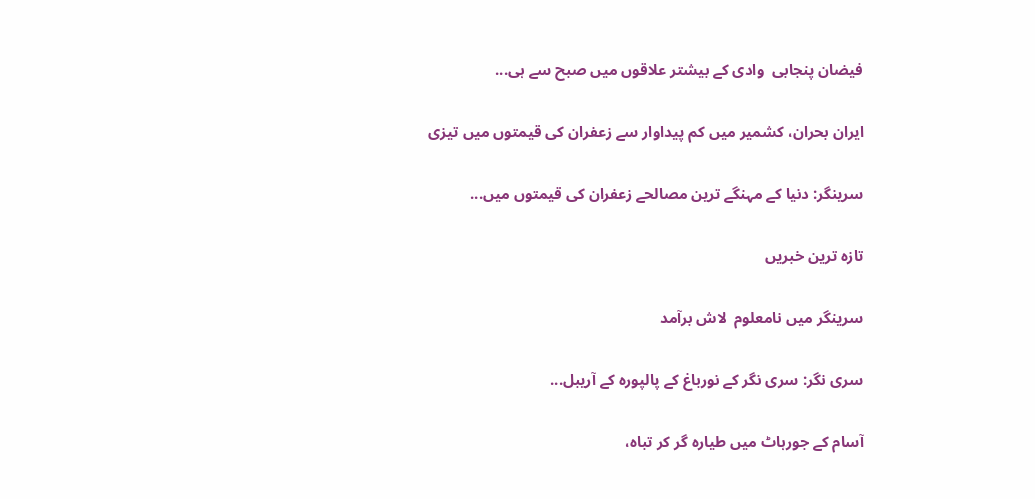فیضان پنجابی  وادی کے بیشتر علاقوں میں صبح سے ہی...

ایران بحران، کشمیر میں کم پیداوار سے زعفران کی قیمتوں میں تیزی

سرینگر: دنیا کے مہنگے ترین مصالحے زعفران کی قیمتوں میں...

تازہ ترین خبریں

سرینگر میں نامعلوم  لاش برآمد

سری نگر: سری نگر کے نورباغ کے پالپورہ کے آریبل...

آسام کے جورہاٹ میں طیارہ گر کر تباہ،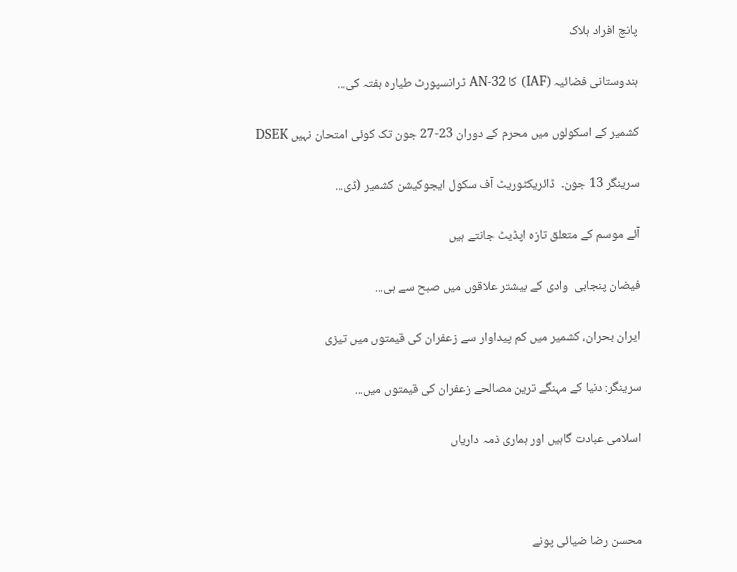پانچ افراد ہلاک

ہندوستانی فضائیہ (IAF) کا AN-32 ٹرانسپورٹ طیارہ ہفتہ کی...

کشمیر کے اسکولوں میں محرم کے دوران 23-27 جون تک کوئی امتحان نہیں DSEK

سرینگر 13 جون۔  ڈائریکٹوریٹ آف سکول ایجوکیشن کشمیر (ڈی...

آئے موسم کے متعلق تازہ اپڈیٹ جانتے ہیں

فیضان پنجابی  وادی کے بیشتر علاقوں میں صبح سے ہی...

ایران بحران، کشمیر میں کم پیداوار سے زعفران کی قیمتوں میں تیزی

سرینگر: دنیا کے مہنگے ترین مصالحے زعفران کی قیمتوں میں...

اسلامی عبادت گاہیں اور ہماری ذمہ داریاں



محسن رضا ضیائی پونے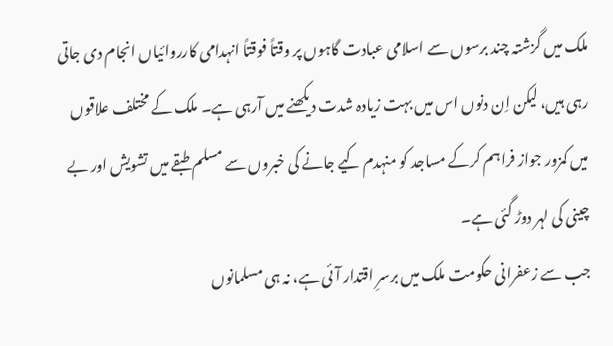ملک میں گزشتہ چند برسوں سے اسلامی عبادت گاہوں پر وقتاً فوقتاً انہدامی کارروائیاں انجام دی جاتی رہی ہیں، لیکن اِن دنوں اس میں بہت زیادہ شدت دیکھنے میں آرہی ہے۔ ملک کے مختلف علاقوں میں کمزور جواز فراہم کرکے مساجد کو منہدم کیے جانے کی خبروں سے مسلم طبقے میں تشویش اور بے چینی کی لہر دوڑ گئی ہے۔
جب سے زعفرانی حکومت ملک میں برسرِ اقتدار آئی ہے، نہ ہی مسلمانوں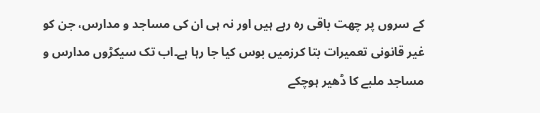کے سروں پر چھت باقی رہ رہے ہیں اور نہ ہی ان کی مساجد و مدارس، جن کو غیر قانونی تعمیرات بتا کرزمیں بوس کیا جا رہا ہے۔اب تک سیکڑوں مدارس و مساجد ملبے کا ڈھیر ہوچکے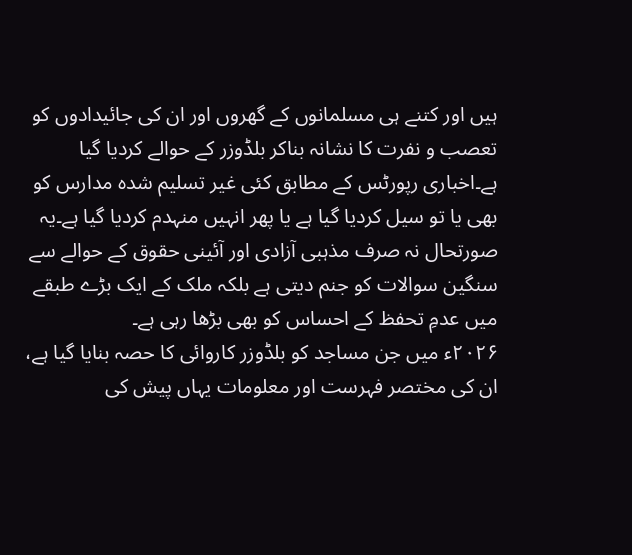ہیں اور کتنے ہی مسلمانوں کے گھروں اور ان کی جائیدادوں کو تعصب و نفرت کا نشانہ بناکر بلڈوزر کے حوالے کردیا گیا ہے۔اخباری رپورٹس کے مطابق کئی غیر تسلیم شدہ مدارس کو بھی یا تو سیل کردیا گیا ہے یا پھر انہیں منہدم کردیا گیا ہے۔یہ صورتحال نہ صرف مذہبی آزادی اور آئینی حقوق کے حوالے سے سنگین سوالات کو جنم دیتی ہے بلکہ ملک کے ایک بڑے طبقے میں عدمِ تحفظ کے احساس کو بھی بڑھا رہی ہے۔
۲۰۲۶ء میں جن مساجد کو بلڈوزر کاروائی کا حصہ بنایا گیا ہے، ان کی مختصر فہرست اور معلومات یہاں پیش کی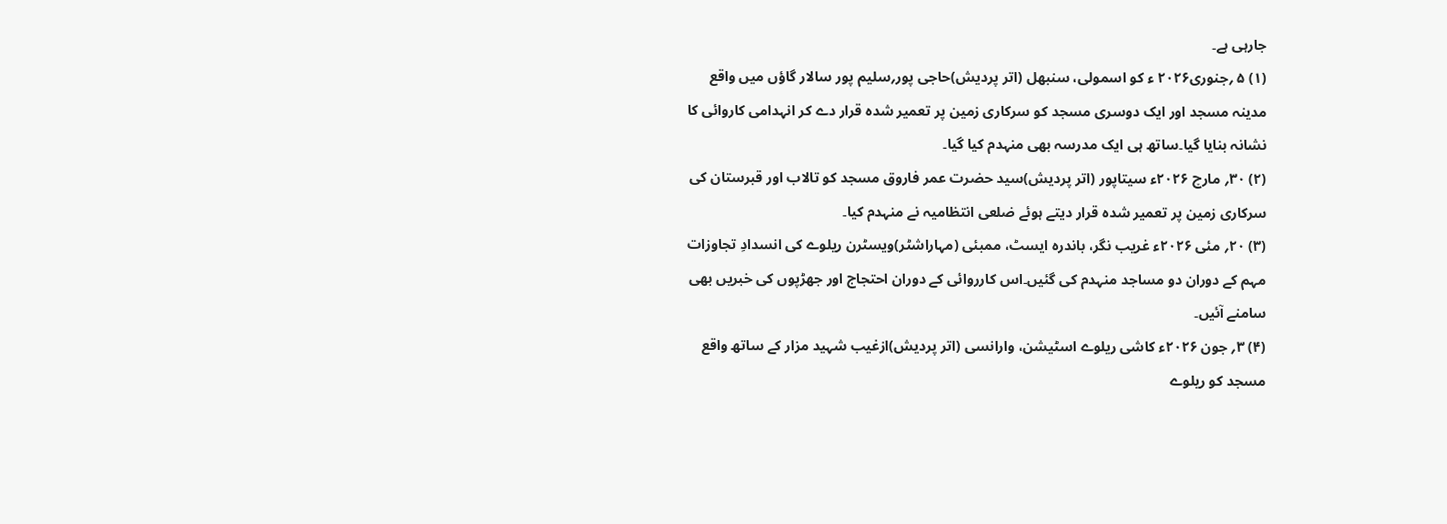جارہی ہے۔
(۱) ۵ ؍جنوری۲۰۲۶ ء کو اسمولی، سنبھل (اتر پردیش)حاجی پور؍سلیم پور سالار گاؤں میں واقع مدینہ مسجد اور ایک دوسری مسجد کو سرکاری زمین پر تعمیر شدہ قرار دے کر انہدامی کاروائی کا نشانہ بنایا گیا۔ساتھ ہی ایک مدرسہ بھی منہدم کیا گیا۔
(۲) ۳۰؍ مارچ ۲۰۲۶ء سیتاپور (اتر پردیش)سید حضرت عمر فاروق مسجد کو تالاب اور قبرستان کی سرکاری زمین پر تعمیر شدہ قرار دیتے ہوئے ضلعی انتظامیہ نے منہدم کیا۔
(۳) ۲۰؍ مئی ۲۰۲۶ء غریب نگر، باندرہ ایسٹ، ممبئی (مہاراشٹر)ویسٹرن ریلوے کی انسدادِ تجاوزات مہم کے دوران دو مساجد منہدم کی گئیں۔اس کارروائی کے دوران احتجاج اور جھڑپوں کی خبریں بھی سامنے آئیں۔
(۴) ۳؍ جون ۲۰۲۶ء کاشی ریلوے اسٹیشن، وارانسی (اتر پردیش)ازغیب شہید مزار کے ساتھ واقع مسجد کو ریلوے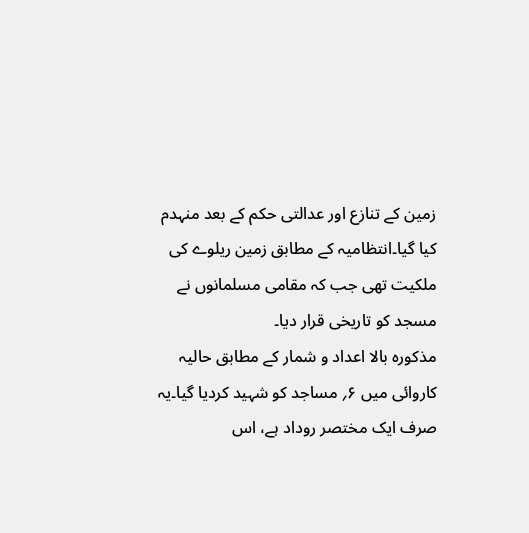زمین کے تنازع اور عدالتی حکم کے بعد منہدم کیا گیا۔انتظامیہ کے مطابق زمین ریلوے کی ملکیت تھی جب کہ مقامی مسلمانوں نے مسجد کو تاریخی قرار دیا۔
مذکورہ بالا اعداد و شمار کے مطابق حالیہ کاروائی میں ۶؍ مساجد کو شہید کردیا گیا۔یہ صرف ایک مختصر روداد ہے، اس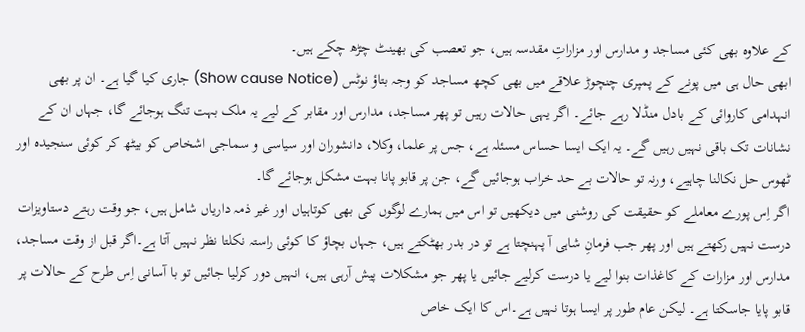کے علاوہ بھی کئی مساجد و مدارس اور مزاراتِ مقدسہ ہیں، جو تعصب کی بھینٹ چڑھ چکے ہیں۔
ابھی حال ہی میں پونے کے پمپری چنچوڑ علاقے میں بھی کچھ مساجد کو وجہ بتاؤ نوٹس (Show cause Notice) جاری کیا گیا ہے۔ ان پر بھی انہدامی کاروائی کے بادل منڈلا رہے جائے۔ اگر یہی حالات رہیں تو پھر مساجد، مدارس اور مقابر کے لیے یہ ملک بہت تنگ ہوجائے گا، جہاں ان کے نشانات تک باقی نہیں رہیں گے۔ یہ ایک ایسا حساس مسئلہ ہے، جس پر علما، وکلا، دانشوران اور سیاسی و سماجی اشخاص کو بیٹھ کر کوئی سنجیدہ اور ٹھوس حل نکالنا چاہیے، ورنہ تو حالات بے حد خراب ہوجائیں گے، جن پر قابو پانا بہت مشکل ہوجائے گا۔
اگر اِس پورے معاملے کو حقیقت کی روشنی میں دیکھیں تو اس میں ہمارے لوگوں کی بھی کوتاہیاں اور غیر ذمہ داریاں شامل ہیں، جو وقت رہتے دستاویزات درست نہیں رکھتے ہیں اور پھر جب فرمانِ شاہی آ پہنچتا ہے تو در بدر بھٹکتے ہیں، جہاں بچاؤ کا کوئی راستہ نکلتا نظر نہیں آتا ہے۔اگر قبل از وقت مساجد، مدارس اور مزارات کے کاغذات بنوا لیے یا درست کرلیے جائیں یا پھر جو مشکلات پیش آرہی ہیں، انہیں دور کرلیا جائیں تو با آسانی اِس طرح کے حالات پر قابو پایا جاسکتا ہے۔ لیکن عام طور پر ایسا ہوتا نہیں ہے۔اس کا ایک خاص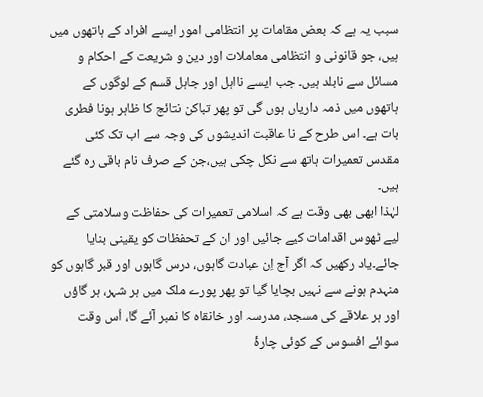سبب یہ ہے کہ بعض مقامات پر انتظامی امور ایسے افراد کے ہاتھوں میں ہیں، جو قانونی و انتظامی معاملات اور دین و شریعت کے احکام و مسائل سے نابلد ہیں۔ جب ایسے نااہل اور جاہل قسم کے لوگوں کے ہاتھوں میں ذمہ داریاں ہوں گی تو پھر تباکن نتائج کا ظاہر ہونا فطری بات ہے۔ اس طرح کے نا عاقبت اندیشوں کی وجہ سے اب تک کئی مقدس تعمیرات ہاتھ سے نکل چکی ہیں،جن کے صرف نام باقی رہ گئے ہیں۔
لہٰذا ابھی بھی وقت ہے کہ اسلامی تعمیرات کی حفاظت وسلامتی کے لیے ٹھوس اقدامات کیے جائیں اور ان کے تحفظات کو یقینی بنایا جائے۔یاد رکھیں کہ اگر آج اِن عبادت گاہوں، درس گاہوں اور قبر گاہوں کو منہدم ہونے سے نہیں بچایا گیا تو پھر پورے ملک میں ہر شہر، ہر گاؤں اور ہر علاقے کی مسجد، مدرسہ اور خانقاہ کا نمبر آئے گا، اُس وقت سوائے افسوس کے کوئی چارۂ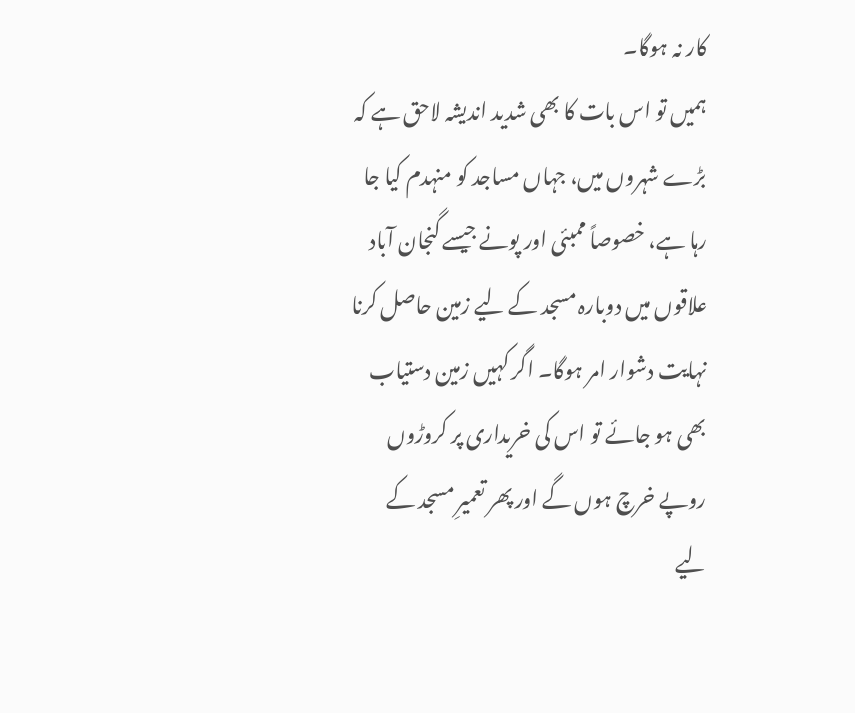کار نہ ہوگا۔
ہمیں تو اس بات کا بھی شدید اندیشہ لاحق ہے کہ بڑے شہروں میں، جہاں مساجد کو منہدم کیا جا رہا ہے، خصوصاً ممبئی اور پونے جیسے گنجان آباد علاقوں میں دوبارہ مسجد کے لیے زمین حاصل کرنا نہایت دشوار امر ہوگا۔ اگر کہیں زمین دستیاب بھی ہو جائے تو اس کی خریداری پر کروڑوں روپے خرچ ہوں گے اور پھر تعمیرِ مسجد کے لیے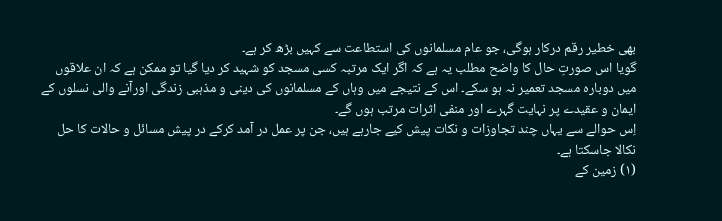بھی خطیر رقم درکار ہوگی، جو عام مسلمانوں کی استطاعت سے کہیں بڑھ کر ہے۔
گویا اس صورتِ حال کا واضح مطلب یہ ہے کہ اگر ایک مرتبہ کسی مسجد کو شہید کر دیا گیا تو ممکن ہے کہ ان علاقوں میں دوبارہ مسجد تعمیر نہ ہو سکے۔ اس کے نتیجے میں وہاں کے مسلمانوں کی دینی و مذہبی زندگی اورآنے والی نسلوں کے ایمان و عقیدے پر نہایت گہرے اور منفی اثرات مرتب ہوں گے۔
اِس حوالے سے یہاں چند تجاوزات و نکات پیش کیے جارہے ہیں، جن پر عمل در آمد کرکے در پیش مسائل و حالات کا حل نکالا جاسکتا ہے۔
(۱) زمین کے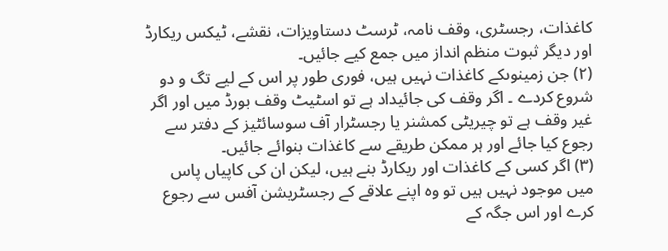کاغذات، رجسٹری، وقف نامہ، ٹرسٹ دستاویزات، نقشے، ٹیکس ریکارڈ اور دیگر ثبوت منظم انداز میں جمع کیے جائیں۔
(۲) جن زمینوںکے کاغذات نہیں ہیں، فوری طور پر اس کے لیے تگ و دو شروع کردے ۔ اگر وقف کی جائیداد ہے تو اسٹیٹ وقف بورڈ میں اور اگر غیر وقف ہے تو چیریٹی کمشنر یا رجسٹرار آف سوسائٹیز کے دفتر سے رجوع کیا جائے اور ہر ممکن طریقے سے کاغذات بنوائے جائیں۔
(۳) اگر کسی کے کاغذات اور ریکارڈ بنے ہیں، لیکن ان کی کاپیاں پاس میں موجود نہیں ہیں تو وہ اپنے علاقے کے رجسٹریشن آفس سے رجوع کرے اور اس جگہ کے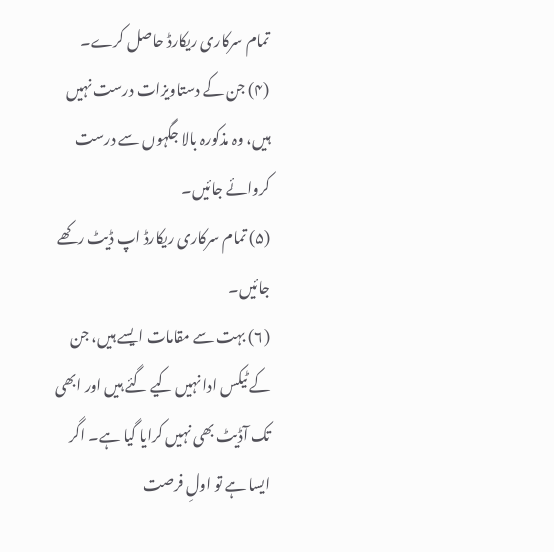تمام سرکاری ریکارڈ حاصل کرے۔
(۴) جن کے دستاویزات درست نہیں ہیں، وہ مذکورہ بالا جگہوں سے درست کروائے جائیں۔
(۵) تمام سرکاری ریکارڈ اپ ڈیٹ رکھے جائیں۔
(۶) بہت سے مقامات ایسے ہیں، جن کے ٹیکس ادا نہیں کیے گئے ہیں اور ابھی تک آڈیٹ بھی نہیں کرایا گیا ہے۔ اگر ایسا ہے تو اولِ فرصت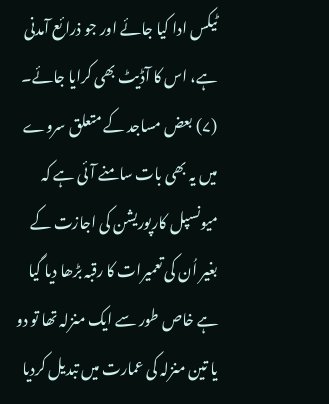ٹیکس ادا کیا جائے اور جو ذرائع آمدنی ہے، اس کا آڈیٹ بھی کرایا جائے۔
(۷) بعض مساجد کے متعلق سروے میں یہ بھی بات سامنے آئی ہے کہ میونسپل کارپوریشن کی اجازت کے بغیر اُن کی تعمیرات کا رقبہ بڑھا دیا گیا ہے خاص طور سے ایک منزلہ تھا تو دو یا تین منزلہ کی عمارت میں تبدیل کردیا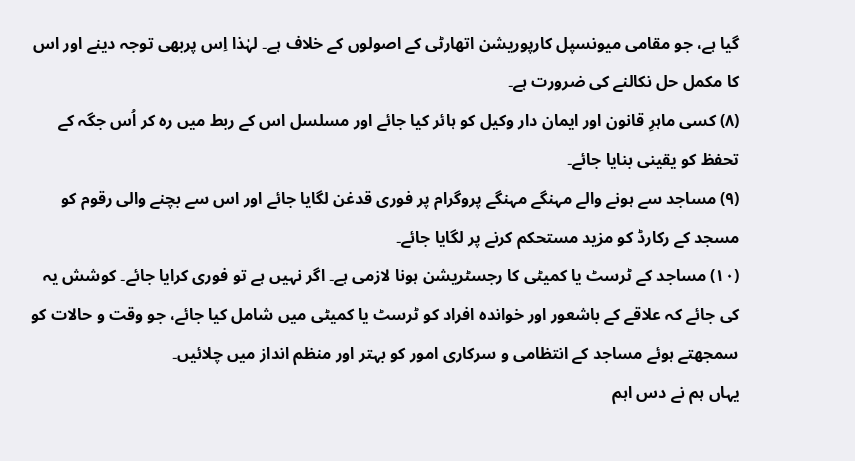گیا ہے، جو مقامی میونسپل کارپوریشن اتھارٹی کے اصولوں کے خلاف ہے۔ لہٰذا اِس پربھی توجہ دینے اور اس کا مکمل حل نکالنے کی ضرورت ہے۔
(۸) کسی ماہرِ قانون اور ایمان دار وکیل کو ہائر کیا جائے اور مسلسل اس کے ربط میں رہ کر اُس جگہ کے تحفظ کو یقینی بنایا جائے۔
(۹) مساجد سے ہونے والے مہنگے مہنگے پروگرام پر فوری قدغن لگایا جائے اور اس سے بچنے والی رقوم کو مسجد کے رکارڈ کو مزید مستحکم کرنے پر لگایا جائے۔
(۱۰) مساجد کے ٹرسٹ یا کمیٹی کا رجسٹریشن ہونا لازمی ہے۔ اگر نہیں ہے تو فوری کرایا جائے۔ کوشش یہ کی جائے کہ علاقے کے باشعور اور خواندہ افراد کو ٹرسٹ یا کمیٹی میں شامل کیا جائے، جو وقت و حالات کو سمجھتے ہوئے مساجد کے انتظامی و سرکاری امور کو بہتر اور منظم انداز میں چلائیں۔
یہاں ہم نے دس اہم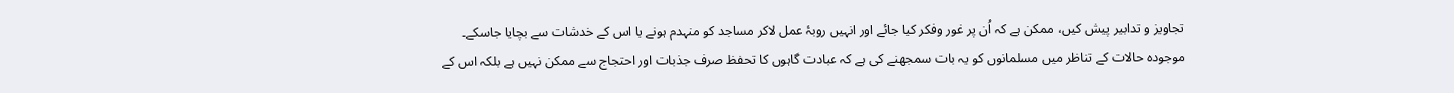تجاویز و تدابیر پیش کیں، ممکن ہے کہ اُن پر غور وفکر کیا جائے اور انہیں روبۂ عمل لاکر مساجد کو منہدم ہونے یا اس کے خدشات سے بچایا جاسکے۔
موجودہ حالات کے تناظر میں مسلمانوں کو یہ بات سمجھنے کی ہے کہ عبادت گاہوں کا تحفظ صرف جذبات اور احتجاج سے ممکن نہیں ہے بلکہ اس کے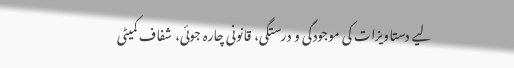لیے دستاویزات کی موجودگی و درستگی، قانونی چارہ جوئی، شفاف کمیٹی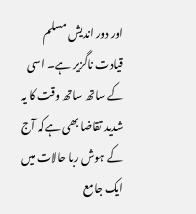اور دور اندیش مسلم قیادت ناگزیر ہے۔ اسی کے ساتھ ساتھ وقت کا یہ شدید تقاضا بھی ہےکہ آج کے ہوش ربا حالات میں ایک جامع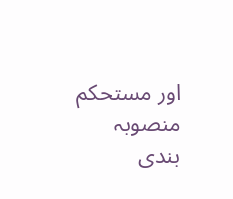اور مستحکم منصوبہ بندی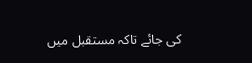کی جائے تاکہ مستقبل میں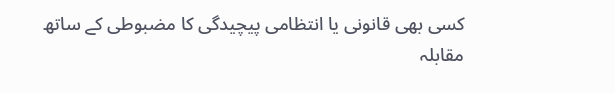کسی بھی قانونی یا انتظامی پیچیدگی کا مضبوطی کے ساتھ مقابلہ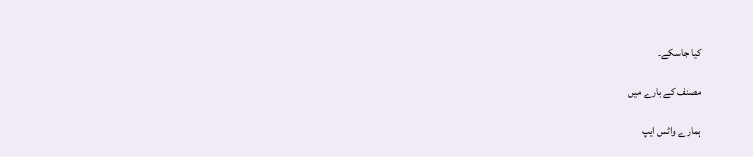کیا جاسکے۔

مصنف کے بارے میں

ہمارے واٹس ایپ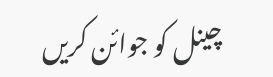چینل کو جوائن کریں